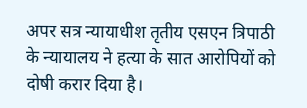अपर सत्र न्यायाधीश तृतीय एसएन त्रिपाठी के न्यायालय ने हत्या के सात आरोपियों को दोषी करार दिया है।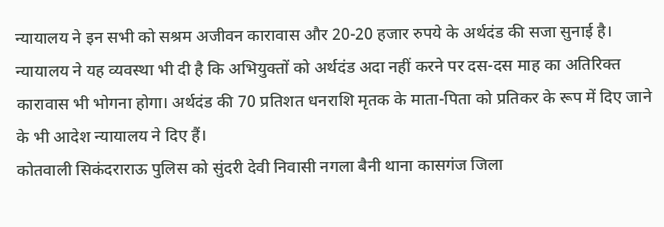न्यायालय ने इन सभी को सश्रम अजीवन कारावास और 20-20 हजार रुपये के अर्थदंड की सजा सुनाई है। न्यायालय ने यह व्यवस्था भी दी है कि अभियुक्तों को अर्थदंड अदा नहीं करने पर दस-दस माह का अतिरिक्त कारावास भी भोगना होगा। अर्थदंड की 70 प्रतिशत धनराशि मृतक के माता-पिता को प्रतिकर के रूप में दिए जाने के भी आदेश न्यायालय ने दिए हैं।
कोतवाली सिकंदराराऊ पुलिस को सुंदरी देवी निवासी नगला बैनी थाना कासगंज जिला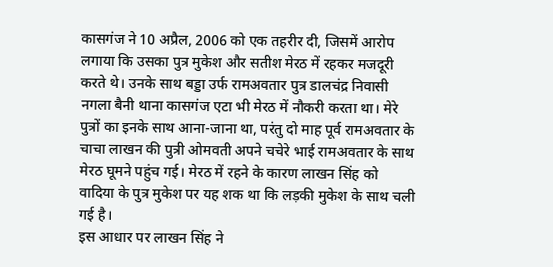कासगंज ने 10 अप्रैल, 2006 को एक तहरीर दी, जिसमें आरोप लगाया कि उसका पुत्र मुकेश और सतीश मेरठ में रहकर मजदूरी करते थे। उनके साथ बड्डा उर्फ रामअवतार पुत्र डालचंद्र निवासी नगला बैनी थाना कासगंज एटा भी मेरठ में नौकरी करता था। मेरे पुत्रों का इनके साथ आना-जाना था, परंतु दो माह पूर्व रामअवतार के चाचा लाखन की पुत्री ओमवती अपने चचेरे भाई रामअवतार के साथ मेरठ घूमने पहुंच गई। मेरठ में रहने के कारण लाखन सिंह को वादिया के पुत्र मुकेश पर यह शक था कि लड़की मुकेश के साथ चली गई है।
इस आधार पर लाखन सिंह ने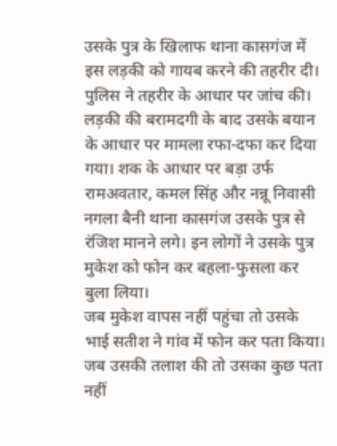उसके पुत्र के खिलाफ थाना कासगंज में इस लड़की को गायब करने की तहरीर दी। पुलिस ने तहरीर के आधार पर जांच की। लड़की की बरामदगी के बाद उसके बयान के आधार पर मामला रफा-दफा कर दिया गया। शक के आधार पर बड़ा उर्फ रामअवतार, कमल सिंह और नन्नू निवासी नगला बैनी थाना कासगंज उसके पुत्र से रंजिश मानने लगे। इन लोगों ने उसके पुत्र मुकेश को फोन कर बहला-फुसला कर बुला लिया।
जब मुकेश वापस नहीं पहुंचा तो उसके भाई सतीश ने गांव में फोन कर पता किया। जब उसकी तलाश की तो उसका कुछ पता नहीं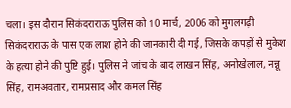चला। इस दौरान सिकंदराराऊ पुलिस को 10 मार्च, 2006 को मुगलगढ़ी सिकंदराराऊ के पास एक लाश होने की जानकारी दी गई, जिसके कपड़ों से मुकेश के हत्या होने की पुष्टि हुई। पुलिस ने जांच के बाद लाखन सिंह, अनोखेलाल, नन्नू सिंह, रामअवतार, रामप्रसाद और कमल सिंह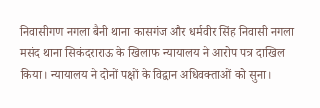निवासीगण नगला बैनी थाना कासगंज और धर्मवीर सिंह निवासी नगला मसंद थाना सिकंदराराऊ के खिलाफ न्यायालय ने आरोप पत्र दाखिल किया। न्यायालय ने दोनों पक्षों के विद्वान अधिवक्ताओं को सुना।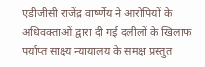एडीजीसी राजेंद्र वार्ष्णेय ने आरोपियों के अधिवक्ताओं द्वारा दी गई दलीलों के खिलाफ पर्याप्त साक्ष्य न्यायालय के समक्ष प्रस्तुत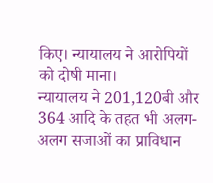किए। न्यायालय ने आरोपियों को दोषी माना।
न्यायालय ने 201,120बी और 364 आदि के तहत भी अलग-अलग सजाओं का प्राविधान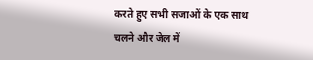करते हुए सभी सजाओं के एक साथ चलने और जेल में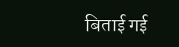बिताई गई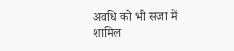अवधि को भी सजा में शामिल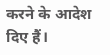करने के आदेश दिए हैं।